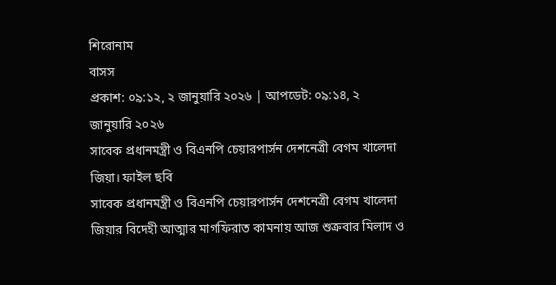শিরোনাম
বাসস
প্রকাশ: ০৯:১২, ২ জানুয়ারি ২০২৬ | আপডেট: ০৯:১৪, ২ জানুয়ারি ২০২৬
সাবেক প্রধানমন্ত্রী ও বিএনপি চেয়ারপার্সন দেশনেত্রী বেগম খালেদা জিয়া। ফাইল ছবি
সাবেক প্রধানমন্ত্রী ও বিএনপি চেয়ারপার্সন দেশনেত্রী বেগম খালেদা জিয়ার বিদেহী আত্মার মাগফিরাত কামনায় আজ শুক্রবার মিলাদ ও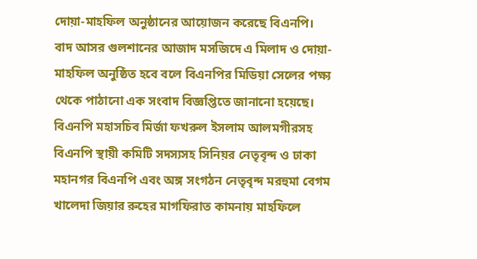দোয়া-মাহফিল অনুষ্ঠানের আয়োজন করেছে বিএনপি।
বাদ আসর গুলশানের আজাদ মসজিদে এ মিলাদ ও দোয়া-মাহফিল অনুষ্ঠিত হবে বলে বিএনপির মিডিয়া সেলের পক্ষ্য থেকে পাঠানো এক সংবাদ বিজ্ঞপ্তিতে জানানো হয়েছে।
বিএনপি মহাসচিব মির্জা ফখরুল ইসলাম আলমগীরসহ বিএনপি স্থায়ী কমিটি সদস্যসহ সিনিয়র নেতৃবৃন্দ ও ঢাকা মহানগর বিএনপি এবং অঙ্গ সংগঠন নেতৃবৃন্দ মরহুমা বেগম খালেদা জিয়ার রুহের মাগফিরাত কামনায় মাহফিলে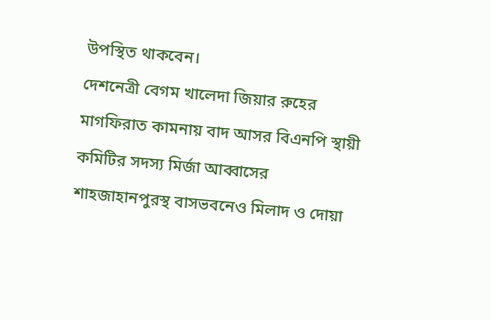উপস্থিত থাকবেন।
দেশনেত্রী বেগম খালেদা জিয়ার রুহের মাগফিরাত কামনায় বাদ আসর বিএনপি স্থায়ী কমিটির সদস্য মির্জা আব্বাসের শাহজাহানপুরস্থ বাসভবনেও মিলাদ ও দোয়া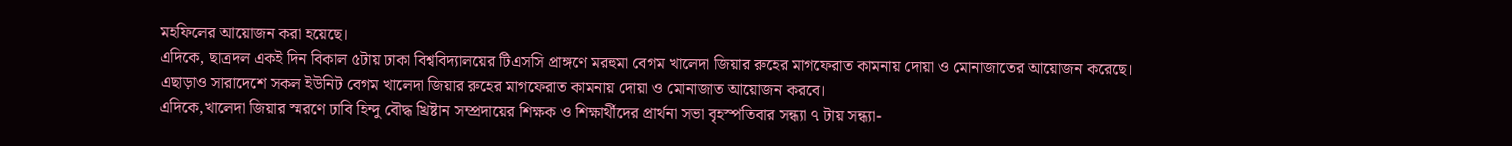মহফিলের আয়োজন করা হয়েছে।
এদিকে, ছাত্রদল একই দিন বিকাল ৫টায় ঢাকা বিশ্ববিদ্যালয়ের টিএসসি প্রাঙ্গণে মরহুমা বেগম খালেদা জিয়ার রুহের মাগফেরাত কামনায় দোয়া ও মোনাজাতের আয়োজন করেছে।
এছাড়াও সারাদেশে সকল ইউনিট বেগম খালেদা জিয়ার রুহের মাগফেরাত কামনায় দোয়া ও মোনাজাত আয়োজন করবে।
এদিকে,খালেদা জিয়ার স্মরণে ঢাবি হিন্দু বৌদ্ধ খ্রিষ্টান সম্প্রদায়ের শিক্ষক ও শিক্ষার্থীদের প্রার্থনা সভা বৃহস্পতিবার সন্ধ্যা ৭ টায় সন্ধ্যা-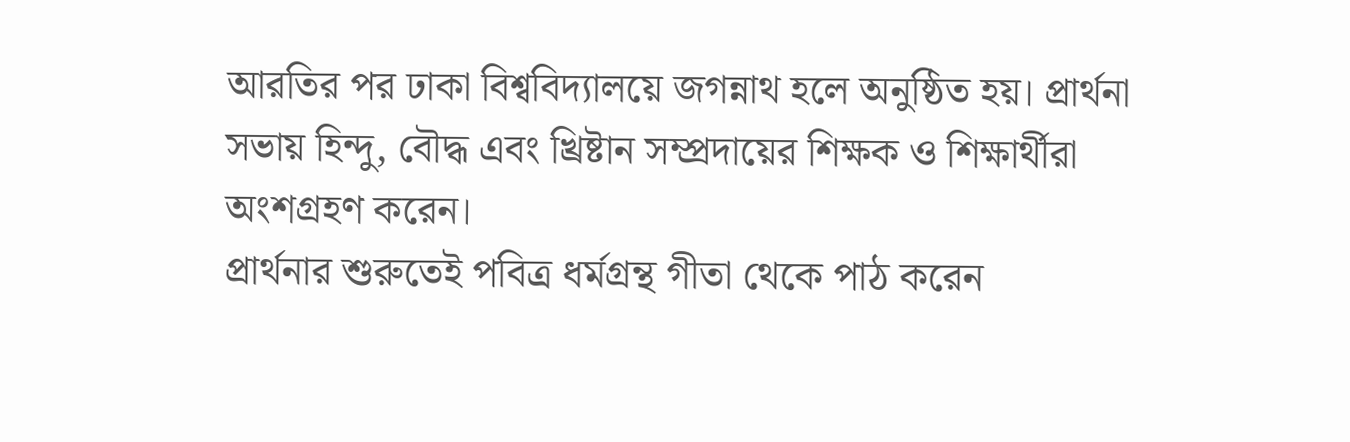আরতির পর ঢাকা বিশ্ববিদ্যালয়ে জগন্নাথ হলে অনুষ্ঠিত হয়। প্রার্থনা সভায় হিন্দু, বৌদ্ধ এবং খ্রিষ্টান সম্প্রদায়ের শিক্ষক ও শিক্ষার্থীরা অংশগ্রহণ করেন।
প্রার্থনার শুরুতেই পবিত্র ধর্মগ্রন্থ গীতা থেকে পাঠ করেন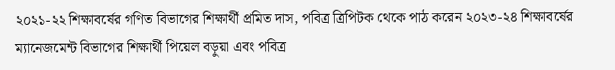২০২১-২২ শিক্ষাবর্ষের গণিত বিভাগের শিক্ষার্থী প্রমিত দাস, পবিত্র ত্রিপিটক থেকে পাঠ করেন ২০২৩-২৪ শিক্ষাবর্ষের ম্যানেজমেন্ট বিভাগের শিক্ষার্থী পিয়েল বড়ুয়া এবং পবিত্র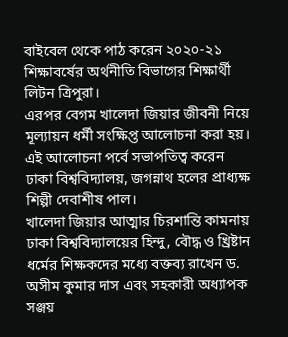বাইবেল থেকে পাঠ করেন ২০২০-২১ শিক্ষাবর্ষের অর্থনীতি বিভাগের শিক্ষার্থী লিটন ত্রিপুরা।
এরপর বেগম খালেদা জিয়ার জীবনী নিয়ে মূল্যায়ন ধর্মী সংক্ষিপ্ত আলোচনা করা হয়। এই আলোচনা পর্বে সভাপতিত্ব করেন ঢাকা বিশ্ববিদ্যালয়, জগন্নাথ হলের প্রাধ্যক্ষ শিল্পী দেবাশীষ পাল।
খালেদা জিয়ার আত্মার চিরশান্তি কামনায় ঢাকা বিশ্ববিদ্যালয়ের হিন্দু, বৌদ্ধ ও খ্রিষ্টান ধর্মের শিক্ষকদের মধ্যে বক্তব্য রাখেন ড. অসীম কুমার দাস এবং সহকারী অধ্যাপক সঞ্জয়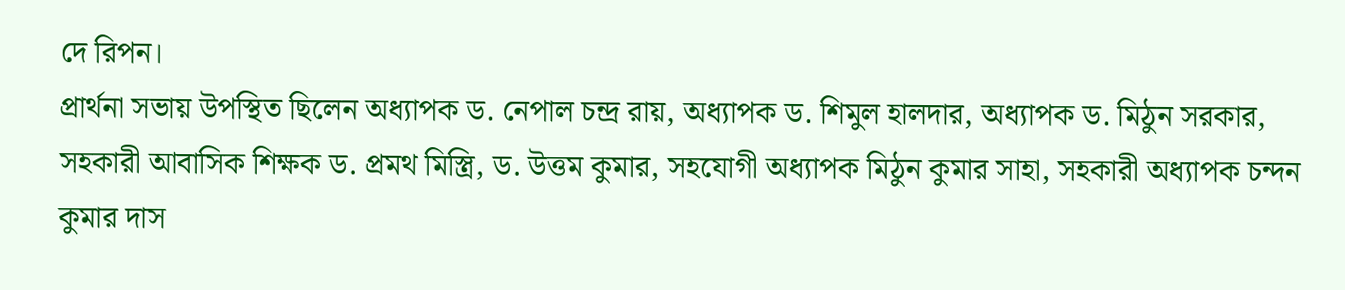দে রিপন।
প্রার্থনা সভায় উপস্থিত ছিলেন অধ্যাপক ড. নেপাল চন্দ্র রায়, অধ্যাপক ড. শিমুল হালদার, অধ্যাপক ড. মিঠুন সরকার, সহকারী আবাসিক শিক্ষক ড. প্রমথ মিস্ত্রি, ড. উত্তম কুমার, সহযোগী অধ্যাপক মিঠুন কুমার সাহা, সহকারী অধ্যাপক চন্দন কুমার দাস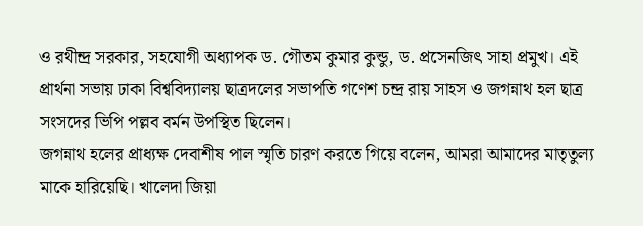ও রথীন্দ্র সরকার, সহযোগী অধ্যাপক ড. গৌতম কুমার কুন্ডু, ড. প্রসেনজিৎ সাহা প্রমুখ। এই প্রার্থনা সভায় ঢাকা বিশ্ববিদ্যালয় ছাত্রদলের সভাপতি গণেশ চন্দ্র রায় সাহস ও জগন্নাথ হল ছাত্র সংসদের ভিপি পল্লব বর্মন উপস্থিত ছিলেন।
জগন্নাথ হলের প্রাধ্যক্ষ দেবাশীষ পাল স্মৃতি চারণ করতে গিয়ে বলেন, আমরা আমাদের মাতৃতুল্য মাকে হারিয়েছি। খালেদা জিয়া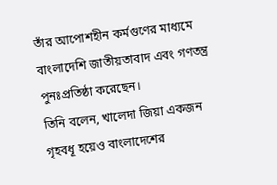তাঁর আপোশহীন কর্মগুণের মাধ্যমে বাংলাদেশি জাতীয়তাবাদ এবং গণতন্ত্র পুনঃপ্রতিষ্ঠা করেছেন।
তিনি বলেন, খালেদা জিয়া একজন গৃহবধূ হয়েও বাংলাদেশের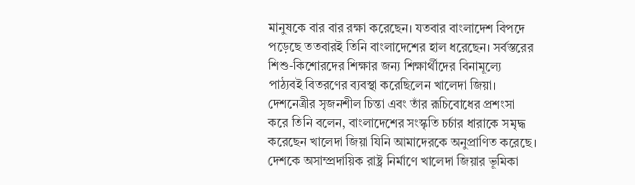মানুষকে বার বার রক্ষা করেছেন। যতবার বাংলাদেশ বিপদে পড়েছে ততবারই তিনি বাংলাদেশের হাল ধরেছেন। সর্বস্তরের শিশু-কিশোরদের শিক্ষার জন্য শিক্ষার্থীদের বিনামূল্যে পাঠ্যবই বিতরণের ব্যবস্থা করেছিলেন খালেদা জিয়া।
দেশনেত্রীর সৃজনশীল চিন্তা এবং তাঁর রূচিবোধের প্রশংসা করে তিনি বলেন, বাংলাদেশের সংস্কৃতি চর্চার ধারাকে সমৃদ্ধ করেছেন খালেদা জিয়া যিনি আমাদেরকে অনুপ্রাণিত করেছে।
দেশকে অসাম্প্রদায়িক রাষ্ট্র নির্মাণে খালেদা জিয়ার ভূমিকা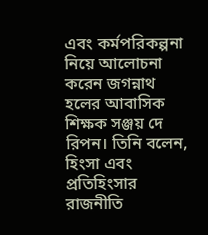এবং কর্মপরিকল্পনা নিয়ে আলোচনা করেন জগন্নাথ হলের আবাসিক শিক্ষক সঞ্জয় দে রিপন। তিনি বলেন, হিংসা এবং প্রতিহিংসার রাজনীতি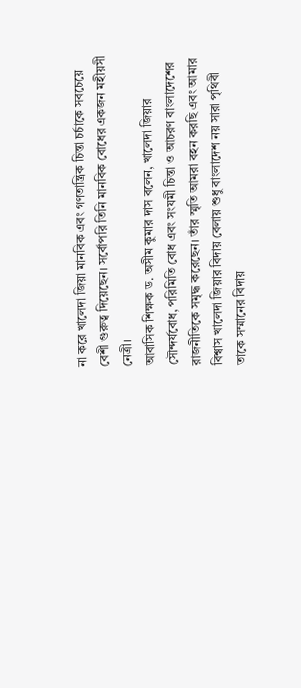না করে খালেদা জিয়া মানবিক এবং গণতান্ত্রিক চিন্তা চর্চাকে সবচেয়ে বেশী গুরুত্ব দিয়েছেন। সর্বোপরি তিনি মানবিক বোধের একজন মহীয়সী নেত্রী।
আবাসিক শিক্ষক ড. অসীম কুমার দাস বলেন, খালেদা জিয়ার সৌন্দর্যবোধ, পরিমিতি বোধ এবং সংযমী চিন্তা ও আচরণ বাংলাদেশের রাজনীতিকে সমৃদ্ধ করেছেন। তাঁর স্মৃতি আমরা বহন করছি এবং আমার বিশ্বাস খালেদা জিয়ার বিদায় বেলায় শুধু বাংলাদেশ নয় সারা পৃথিবী তাকে সম্মানের বিদায়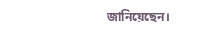জানিয়েছেন।